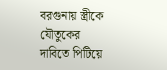বরগুনায় স্ত্রীকে যৌতুকের দাবিতে পিটিয়ে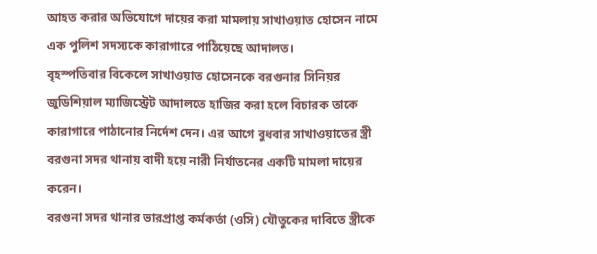আহত করার অভিযোগে দায়ের করা মামলায় সাখাওয়াত হোসেন নামে এক পুলিশ সদস্যকে কারাগারে পাঠিয়েছে আদালত।
বৃহস্পতিবার বিকেলে সাখাওয়াত হোসেনকে বরগুনার সিনিয়র জুডিশিয়াল ম্যাজিস্ট্রেট আদালতে হাজির করা হলে বিচারক তাকে কারাগারে পাঠানোর নির্দেশ দেন। এর আগে বুধবার সাখাওয়াতের স্ত্রী বরগুনা সদর থানায় বাদী হয়ে নারী নির্যাতনের একটি মামলা দায়ের করেন।
বরগুনা সদর থানার ভারপ্রাপ্ত কর্মকর্তা (ওসি) যৌতুকের দাবিতে স্ত্রীকে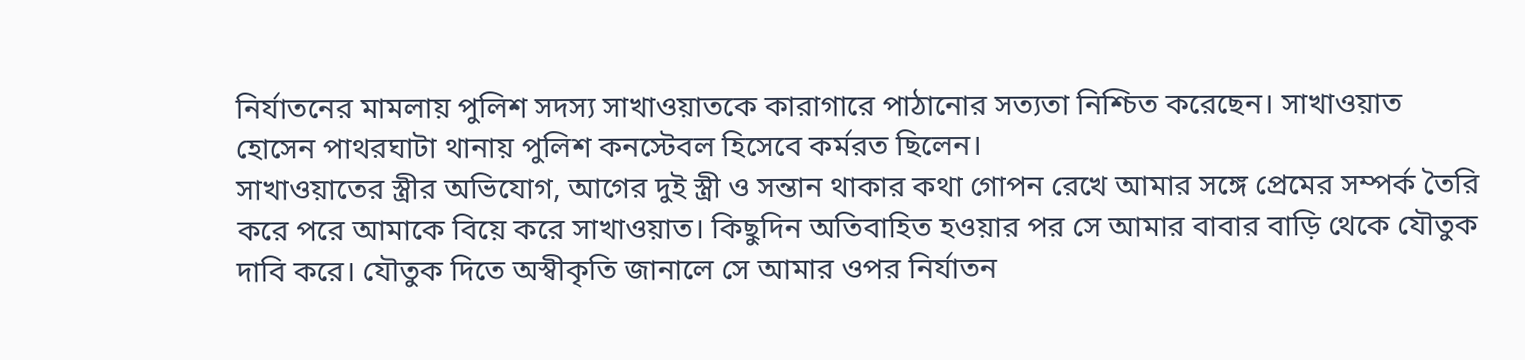নির্যাতনের মামলায় পুলিশ সদস্য সাখাওয়াতকে কারাগারে পাঠানোর সত্যতা নিশ্চিত করেছেন। সাখাওয়াত হোসেন পাথরঘাটা থানায় পুলিশ কনস্টেবল হিসেবে কর্মরত ছিলেন।
সাখাওয়াতের স্ত্রীর অভিযোগ, আগের দুই স্ত্রী ও সন্তান থাকার কথা গোপন রেখে আমার সঙ্গে প্রেমের সম্পর্ক তৈরি করে পরে আমাকে বিয়ে করে সাখাওয়াত। কিছুদিন অতিবাহিত হওয়ার পর সে আমার বাবার বাড়ি থেকে যৌতুক দাবি করে। যৌতুক দিতে অস্বীকৃতি জানালে সে আমার ওপর নির্যাতন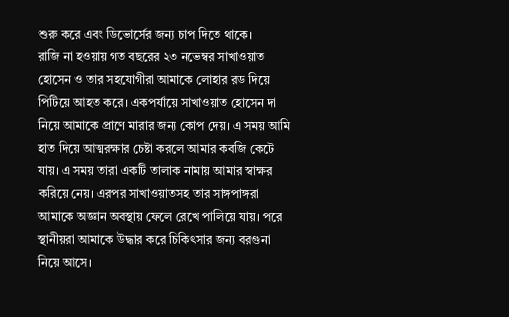শুরু করে এবং ডিভোর্সের জন্য চাপ দিতে থাকে।
রাজি না হওয়ায় গত বছরের ২৩ নভেম্বর সাখাওয়াত হোসেন ও তার সহযোগীরা আমাকে লোহার রড দিয়ে পিটিয়ে আহত করে। একপর্যায়ে সাখাওয়াত হোসেন দা নিয়ে আমাকে প্রাণে মারার জন্য কোপ দেয়। এ সময় আমি হাত দিয়ে আত্মরক্ষার চেষ্টা করলে আমার কবজি কেটে যায়। এ সময় তারা একটি তালাক নামায় আমার স্বাক্ষর করিয়ে নেয়। এরপর সাখাওয়াতসহ তার সাঙ্গপাঙ্গরা আমাকে অজ্ঞান অবস্থায় ফেলে রেখে পালিয়ে যায়। পরে স্থানীয়রা আমাকে উদ্ধার করে চিকিৎসার জন্য বরগুনা নিয়ে আসে।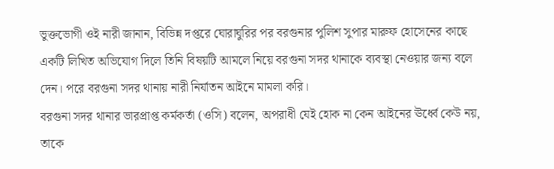ভুক্তভোগী ওই নারী জানান, বিভিন্ন দপ্তরে ঘোরাঘুরির পর বরগুনার পুলিশ সুপার মারুফ হোসেনের কাছে একটি লিখিত অভিযোগ দিলে তিনি বিষয়টি আমলে নিয়ে বরগুনা সদর থানাকে ব্যবস্থা নেওয়ার জন্য বলে দেন। পরে বরগুনা সদর থানায় নারী নির্যাতন আইনে মামলা করি।
বরগুনা সদর থানার ভারপ্রাপ্ত কর্মকর্তা (ওসি) বলেন, অপরাধী যেই হোক না কেন আইনের ঊর্ধ্বে কেউ নয়, তাকে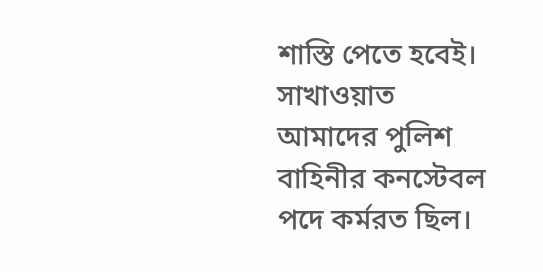শাস্তি পেতে হবেই। সাখাওয়াত আমাদের পুলিশ বাহিনীর কনস্টেবল পদে কর্মরত ছিল।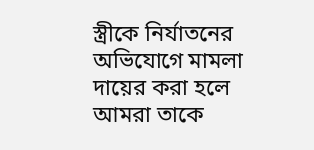স্ত্রীকে নির্যাতনের অভিযোগে মামলা দায়ের করা হলে আমরা তাকে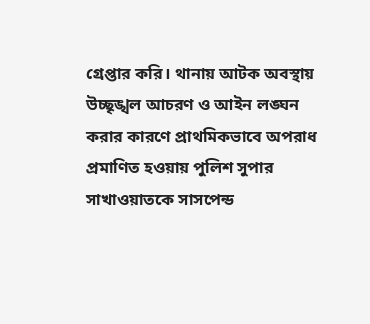গ্রেপ্তার করি। থানায় আটক অবস্থায় উচ্ছৃঙ্খল আচরণ ও আইন লঙ্ঘন করার কারণে প্রাথমিকভাবে অপরাধ প্রমাণিত হওয়ায় পুলিশ সুপার সাখাওয়াতকে সাসপেন্ড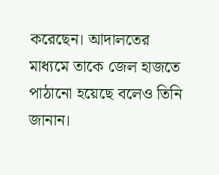করেছেন। আদালতের মাধ্যমে তাকে জেল হাজতে পাঠানো হয়েছে বলেও তিনি জানান।